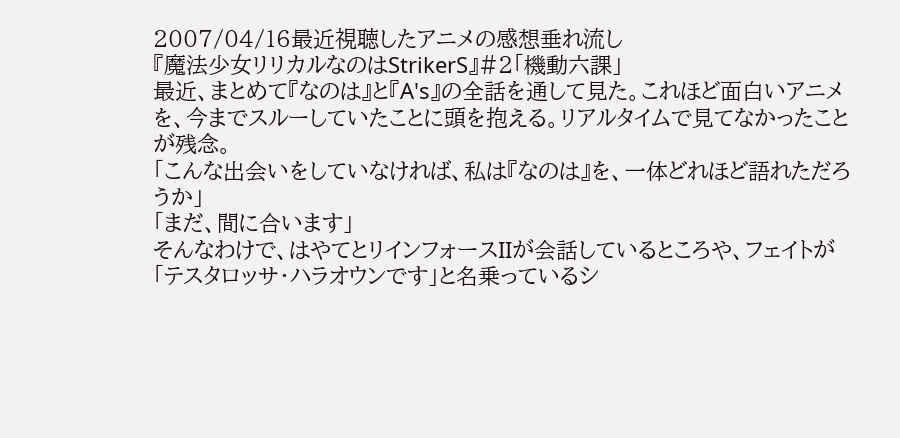2007/04/16最近視聴したアニメの感想垂れ流し
『魔法少女リリカルなのはStrikerS』#2「機動六課」
最近、まとめて『なのは』と『A's』の全話を通して見た。これほど面白いアニメを、今までスルーしていたことに頭を抱える。リアルタイムで見てなかったことが残念。
「こんな出会いをしていなければ、私は『なのは』を、一体どれほど語れただろうか」
「まだ、間に合います」
そんなわけで、はやてとリインフォースIIが会話しているところや、フェイトが「テスタロッサ・ハラオウンです」と名乗っているシ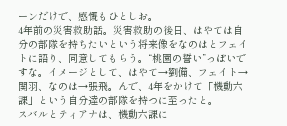ーンだけで、感慨もひとしお。
4年前の災害救助話。災害救助の後日、はやては自分の部隊を持ちたいという将来像をなのはとフェイトに語り、同意してもらう。“桃園の誓い”っぽいですな。イメージとして、はやて→劉備、フェイト→関羽、なのは→張飛。んで、4年をかけて「機動六課」という自分達の部隊を持つに至ったと。
スバルとティアナは、機動六課に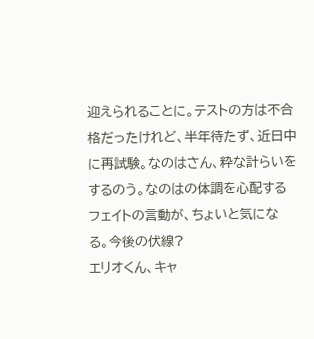迎えられることに。テストの方は不合格だったけれど、半年待たず、近日中に再試験。なのはさん、粋な計らいをするのう。なのはの体調を心配するフェイトの言動が、ちょいと気になる。今後の伏線?
エリオくん、キャ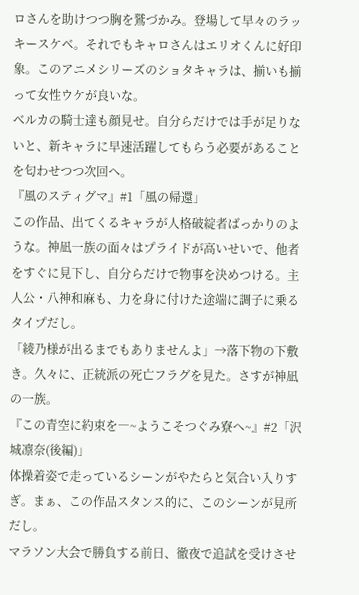ロさんを助けつつ胸を鷲づかみ。登場して早々のラッキースケベ。それでもキャロさんはエリオくんに好印象。このアニメシリーズのショタキャラは、揃いも揃って女性ウケが良いな。
ベルカの騎士達も顔見せ。自分らだけでは手が足りないと、新キャラに早速活躍してもらう必要があることを匂わせつつ次回へ。
『風のスティグマ』#1「風の帰還」
この作品、出てくるキャラが人格破綻者ばっかりのような。神凪一族の面々はプライドが高いせいで、他者をすぐに見下し、自分らだけで物事を決めつける。主人公・八神和麻も、力を身に付けた途端に調子に乗るタイプだし。
「綾乃様が出るまでもありませんよ」→落下物の下敷き。久々に、正統派の死亡フラグを見た。さすが神凪の一族。
『この青空に約束を―~ようこそつぐみ寮へ~』#2「沢城凛奈(後編)」
体操着姿で走っているシーンがやたらと気合い入りすぎ。まぁ、この作品スタンス的に、このシーンが見所だし。
マラソン大会で勝負する前日、徹夜で追試を受けさせ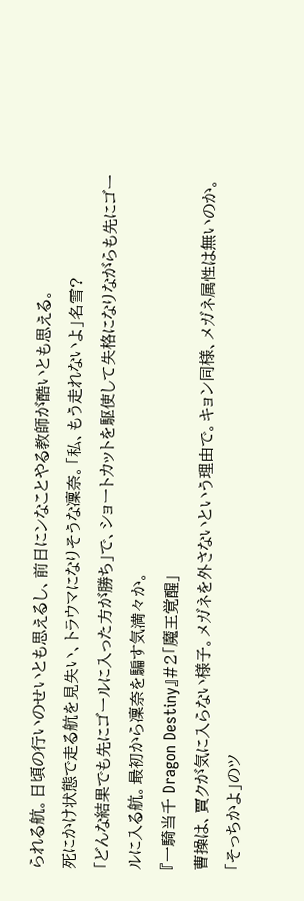られる航。日頃の行いのせいとも思えるし、前日にンなことやる教師が酷いとも思える。
死にかけ状態で走る航を見失い、トラウマになりそうな凜奈。「私、もう走れないよ」名雪?
「どんな結果でも先にゴールに入った方が勝ち」で、ショートカットを駆使して失格になりながらも先にゴールに入る航。最初から凜奈を騙す気満々か。
『一騎当千 Dragon Destiny』#2「魔王覚醒」
曹操は、賈クが気に入らない様子。メガネを外さないという理由で。キョン同様、メガネ属性は無いのか。「そっちかよ」のツ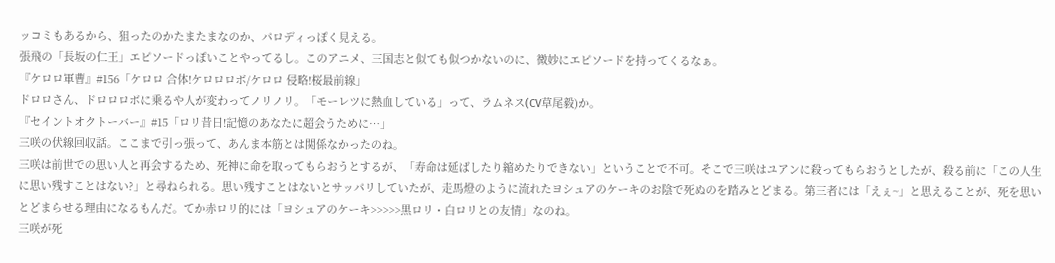ッコミもあるから、狙ったのかたまたまなのか、パロディっぽく見える。
張飛の「長坂の仁王」エピソードっぽいことやってるし。このアニメ、三国志と似ても似つかないのに、微妙にエピソードを持ってくるなぁ。
『ケロロ軍曹』#156「ケロロ 合体!ケロロロボ/ケロロ 侵略!桜最前線」
ドロロさん、ドロロロボに乗るや人が変わってノリノリ。「モーレツに熱血している」って、ラムネス(CV草尾毅)か。
『セイントオクトーバー』#15「ロリ昔日!記憶のあなたに超会うために…」
三咲の伏線回収話。ここまで引っ張って、あんま本筋とは関係なかったのね。
三咲は前世での思い人と再会するため、死神に命を取ってもらおうとするが、「寿命は延ばしたり縮めたりできない」ということで不可。そこで三咲はユアンに殺ってもらおうとしたが、殺る前に「この人生に思い残すことはない?」と尋ねられる。思い残すことはないとサッパリしていたが、走馬燈のように流れたヨシュアのケーキのお陰で死ぬのを踏みとどまる。第三者には「えぇ~」と思えることが、死を思いとどまらせる理由になるもんだ。てか赤ロリ的には「ヨシュアのケーキ>>>>>黒ロリ・白ロリとの友情」なのね。
三咲が死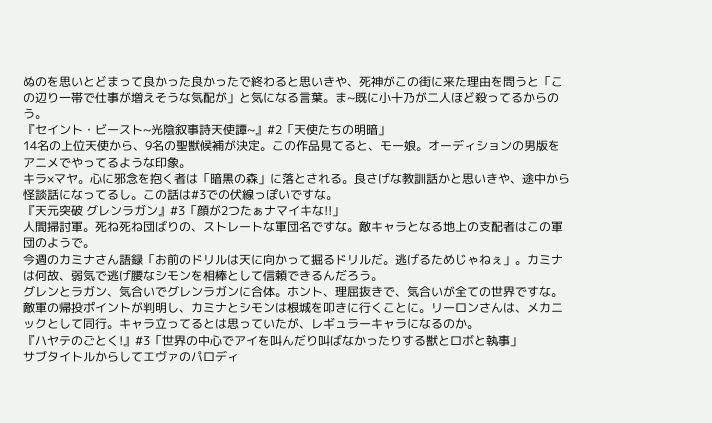ぬのを思いとどまって良かった良かったで終わると思いきや、死神がこの街に来た理由を問うと「この辺り一帯で仕事が増えそうな気配が」と気になる言葉。ま~既に小十乃が二人ほど殺ってるからのう。
『セイント・ビースト~光陰叙事詩天使譚~』#2「天使たちの明暗」
14名の上位天使から、9名の聖獣候補が決定。この作品見てると、モー娘。オーディションの男版をアニメでやってるような印象。
キラ×マヤ。心に邪念を抱く者は「暗黒の森」に落とされる。良さげな教訓話かと思いきや、途中から怪談話になってるし。この話は#3での伏線っぽいですな。
『天元突破 グレンラガン』#3「顔が2つたぁナマイキな!!」
人間掃討軍。死ね死ね団ばりの、ストレートな軍団名ですな。敵キャラとなる地上の支配者はこの軍団のようで。
今週のカミナさん語録「お前のドリルは天に向かって掘るドリルだ。逃げるためじゃねぇ」。カミナは何故、弱気で逃げ腰なシモンを相棒として信頼できるんだろう。
グレンとラガン、気合いでグレンラガンに合体。ホント、理屈抜きで、気合いが全ての世界ですな。
敵軍の帰投ポイントが判明し、カミナとシモンは根城を叩きに行くことに。リーロンさんは、メカニックとして同行。キャラ立ってるとは思っていたが、レギュラーキャラになるのか。
『ハヤテのごとく!』#3「世界の中心でアイを叫んだり叫ばなかったりする獣とロボと執事」
サブタイトルからしてエヴァのパロディ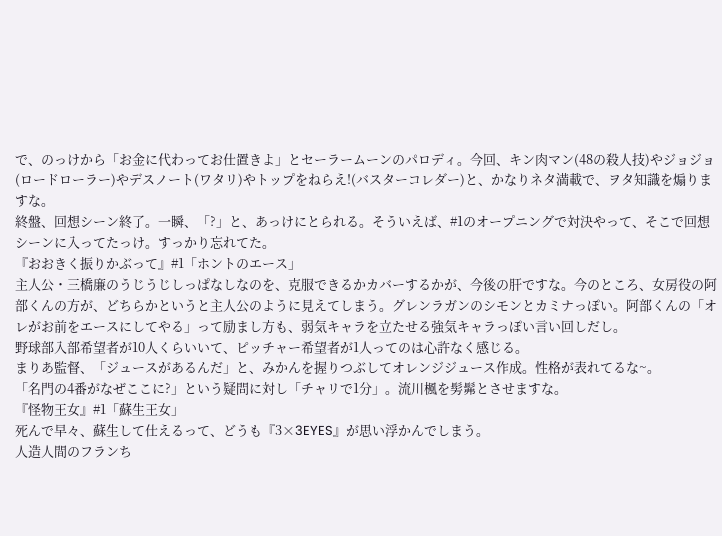で、のっけから「お金に代わってお仕置きよ」とセーラームーンのパロディ。今回、キン肉マン(48の殺人技)やジョジョ(ロードローラー)やデスノート(ワタリ)やトップをねらえ!(バスターコレダー)と、かなりネタ満載で、ヲタ知識を煽りますな。
終盤、回想シーン終了。一瞬、「?」と、あっけにとられる。そういえば、#1のオープニングで対決やって、そこで回想シーンに入ってたっけ。すっかり忘れてた。
『おおきく振りかぶって』#1「ホントのエース」
主人公・三橋廉のうじうじしっぱなしなのを、克服できるかカバーするかが、今後の肝ですな。今のところ、女房役の阿部くんの方が、どちらかというと主人公のように見えてしまう。グレンラガンのシモンとカミナっぽい。阿部くんの「オレがお前をエースにしてやる」って励まし方も、弱気キャラを立たせる強気キャラっぽい言い回しだし。
野球部入部希望者が10人くらいいて、ピッチャー希望者が1人ってのは心許なく感じる。
まりあ監督、「ジュースがあるんだ」と、みかんを握りつぶしてオレンジジュース作成。性格が表れてるな~。
「名門の4番がなぜここに?」という疑問に対し「チャリで1分」。流川楓を髣髴とさせますな。
『怪物王女』#1「蘇生王女」
死んで早々、蘇生して仕えるって、どうも『3×3EYES』が思い浮かんでしまう。
人造人間のフランち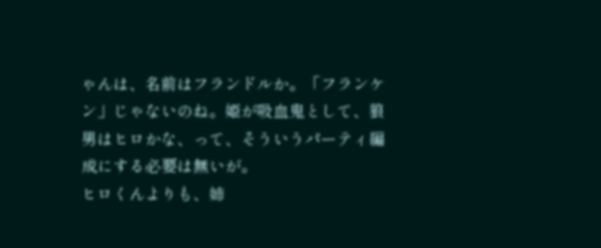ゃんは、名前はフランドルか。「フランケン」じゃないのね。姫が吸血鬼として、狼男はヒロかな、って、そういうパーティ編成にする必要は無いが。
ヒロくんよりも、姉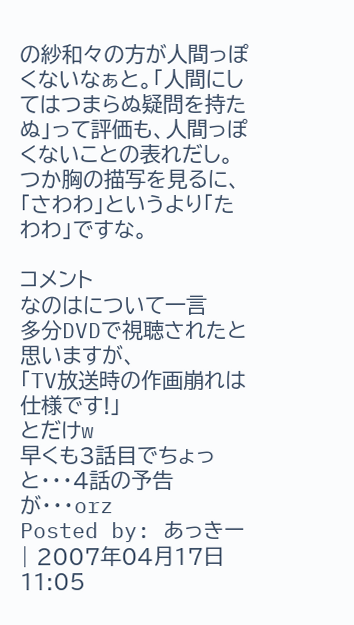の紗和々の方が人間っぽくないなぁと。「人間にしてはつまらぬ疑問を持たぬ」って評価も、人間っぽくないことの表れだし。つか胸の描写を見るに、「さわわ」というより「たわわ」ですな。

コメント
なのはについて一言
多分DVDで視聴されたと思いますが、
「TV放送時の作画崩れは仕様です!」
とだけw
早くも3話目でちょっと・・・4話の予告が・・・orz
Posted by: あっきー | 2007年04月17日 11:05